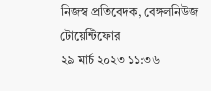নিজস্ব প্রতিবেদক, বেঙ্গলনিউজ টোয়েন্টিফোর
২৯ মার্চ ২০২৩ ১১:৩৬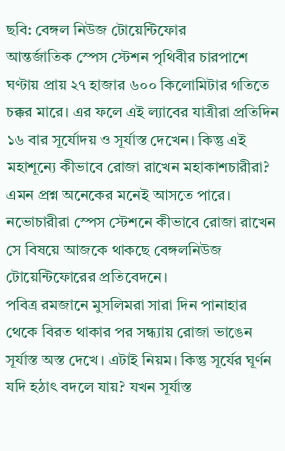ছবি: বেঙ্গল নিউজ টোয়েন্টিফোর
আন্তর্জাতিক স্পেস স্টেশন পৃথিবীর চারপাশে ঘণ্টায় প্রায় ২৭ হাজার ৬০০ কিলোমিটার গতিতে চক্কর মারে। এর ফলে এই ল্যাবের যাত্রীরা প্রতিদিন ১৬ বার সূর্যোদয় ও সূর্যাস্ত দেখেন। কিন্তু এই মহাশূন্যে কীভাবে রোজা রাখেন মহাকাশচারীরা? এমন প্রশ্ন অনেকের মনেই আসতে পারে। নভোচারীরা স্পেস স্টেশনে কীভাবে রোজা রাখেন সে বিষয়ে আজকে থাকছে বেঙ্গলনিউজ টোয়েন্টিফোরের প্রতিবেদনে।
পবিত্র রমজানে মুসলিমরা সারা দিন পানাহার থেকে বিরত থাকার পর সন্ধ্যায় রোজা ভাঙেন সূর্যাস্ত অস্ত দেখে। এটাই নিয়ম। কিন্তু সূর্যের ঘূর্ণন যদি হঠাৎ বদলে যায়? যখন সূর্যাস্ত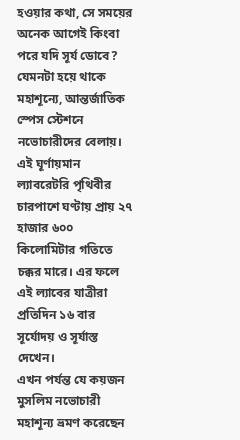হওয়ার কথা, সে সময়ের অনেক আগেই কিংবা পরে যদি সূর্য ডোবে? যেমনটা হয়ে থাকে মহাশূন্যে, আন্তর্জাতিক স্পেস স্টেশনে নভোচারীদের বেলায়। এই ঘূর্ণায়মান ল্যাবরেটরি পৃথিবীর চারপাশে ঘণ্টায় প্রায় ২৭ হাজার ৬০০ কিলোমিটার গতিতে চক্কর মারে। এর ফলে এই ল্যাবের যাত্রীরা প্রতিদিন ১৬ বার সূর্যোদয় ও সূর্যাস্ত দেখেন।
এখন পর্যন্ত যে কয়জন মুসলিম নভোচারী মহাশূন্য ভ্রমণ করেছেন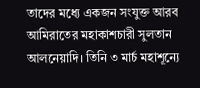তাদের মধ্যে একজন সংযুক্ত আরব আমিরাতের মহাকাশচারী সুলতান আলনেয়াদি। তিনি ৩ মার্চ মহাশূন্যে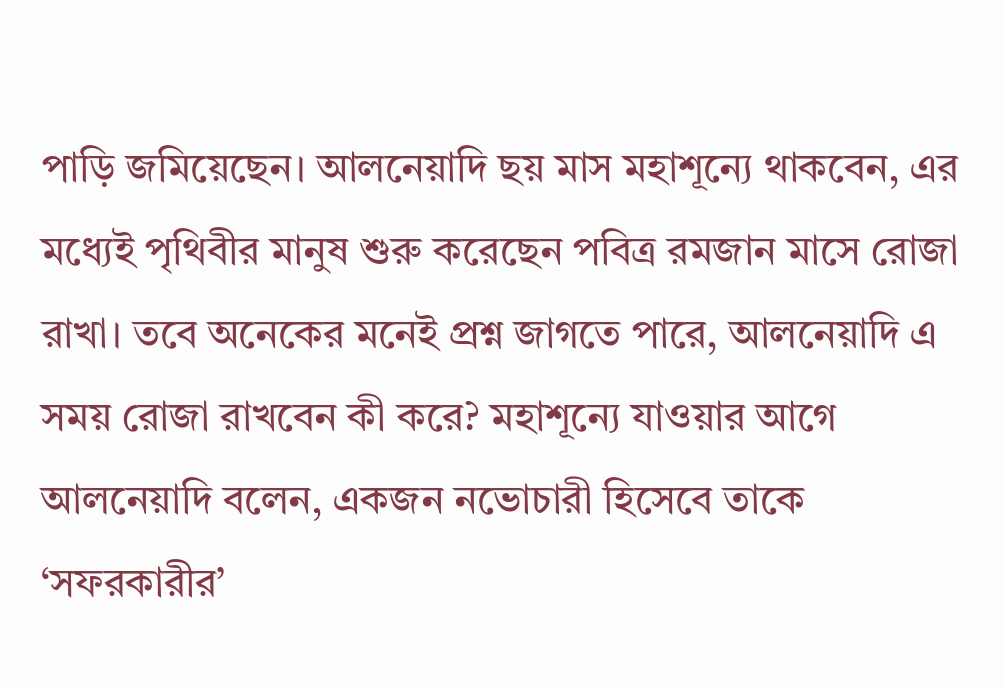পাড়ি জমিয়েছেন। আলনেয়াদি ছয় মাস মহাশূন্যে থাকবেন, এর মধ্যেই পৃথিবীর মানুষ শুরু করেছেন পবিত্র রমজান মাসে রোজা রাখা। তবে অনেকের মনেই প্রশ্ন জাগতে পারে, আলনেয়াদি এ সময় রোজা রাখবেন কী করে? মহাশূন্যে যাওয়ার আগে আলনেয়াদি বলেন, একজন নভোচারী হিসেবে তাকে ‘সফরকারীর’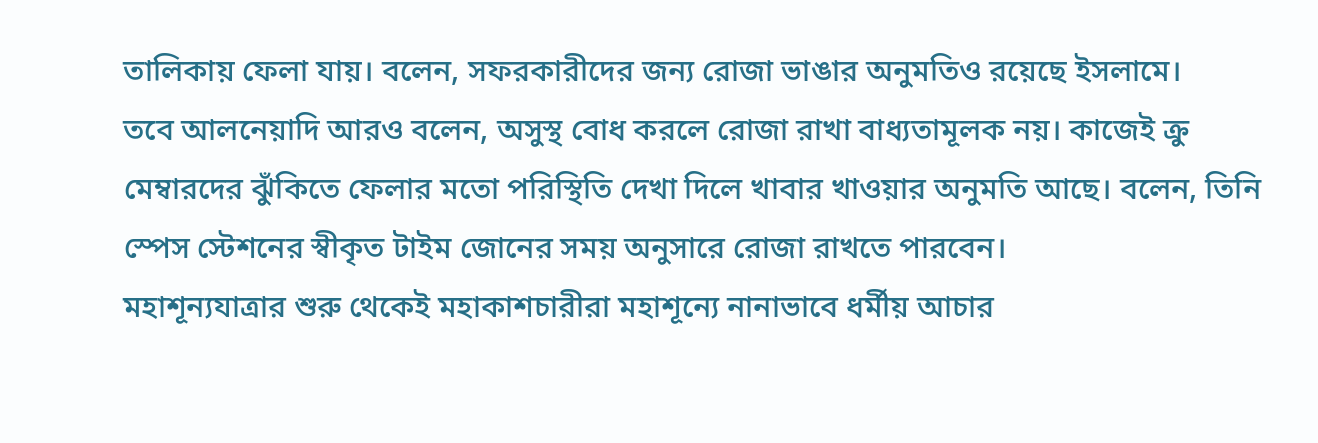তালিকায় ফেলা যায়। বলেন, সফরকারীদের জন্য রোজা ভাঙার অনুমতিও রয়েছে ইসলামে।
তবে আলনেয়াদি আরও বলেন, অসুস্থ বোধ করলে রোজা রাখা বাধ্যতামূলক নয়। কাজেই ক্রু মেম্বারদের ঝুঁকিতে ফেলার মতো পরিস্থিতি দেখা দিলে খাবার খাওয়ার অনুমতি আছে। বলেন, তিনি স্পেস স্টেশনের স্বীকৃত টাইম জোনের সময় অনুসারে রোজা রাখতে পারবেন।
মহাশূন্যযাত্রার শুরু থেকেই মহাকাশচারীরা মহাশূন্যে নানাভাবে ধর্মীয় আচার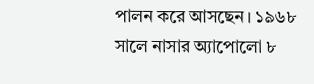পালন করে আসছেন। ১৯৬৮ সালে নাসার অ্যাপোলো ৮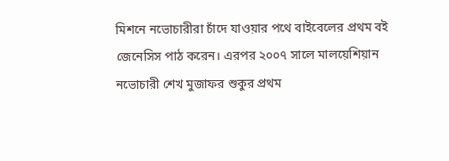মিশনে নভোচারীরা চাঁদে যাওয়ার পথে বাইবেলের প্রথম বই জেনেসিস পাঠ করেন। এরপর ২০০৭ সালে মালয়েশিয়ান নভোচারী শেখ মুজাফর শুকুর প্রথম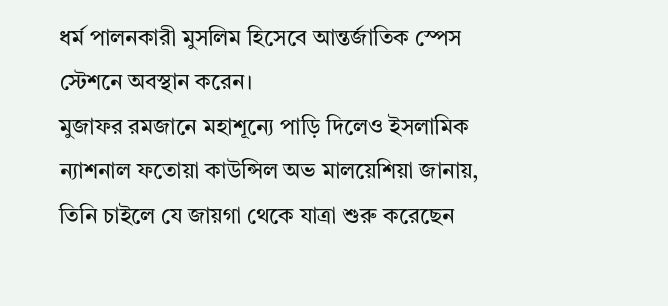ধর্ম পালনকারী মুসলিম হিসেবে আন্তর্জাতিক স্পেস স্টেশনে অবস্থান করেন।
মুজাফর রমজানে মহাশূন্যে পাড়ি দিলেও ইসলামিক ন্যাশনাল ফতোয়া কাউন্সিল অভ মালয়েশিয়া জানায়, তিনি চাইলে যে জায়গা থেকে যাত্রা শুরু করেছেন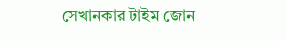সেখানকার টাইম জোন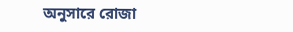অনুসারে রোজা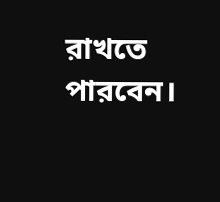রাখতে পারবেন।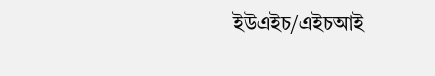ইউএইচ/এইচআই